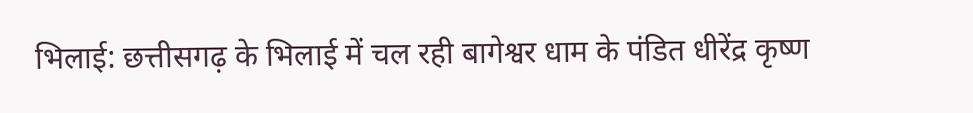भिलाई: छत्तीसगढ़ के भिलाई में चल रही बागेश्वर धाम के पंडित धीरेंद्र कृष्ण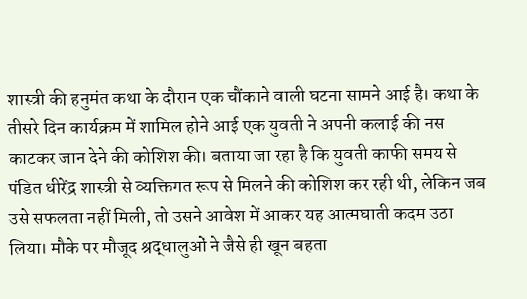शास्त्री की हनुमंत कथा के दौरान एक चौंकाने वाली घटना सामने आई है। कथा के तीसरे दिन कार्यक्रम में शामिल होने आई एक युवती ने अपनी कलाई की नस काटकर जान देने की कोशिश की। बताया जा रहा है कि युवती काफी समय से पंडित धीरेंद्र शास्त्री से व्यक्तिगत रूप से मिलने की कोशिश कर रही थी, लेकिन जब उसे सफलता नहीं मिली, तो उसने आवेश में आकर यह आत्मघाती कदम उठा लिया। मौके पर मौजूद श्रद्धालुओं ने जैसे ही खून बहता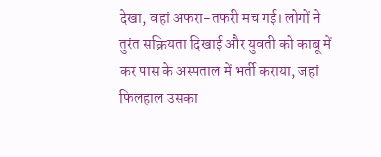देखा, वहां अफरा-तफरी मच गई। लोगों ने तुरंत सक्रियता दिखाई और युवती को काबू में कर पास के अस्पताल में भर्ती कराया, जहां फिलहाल उसका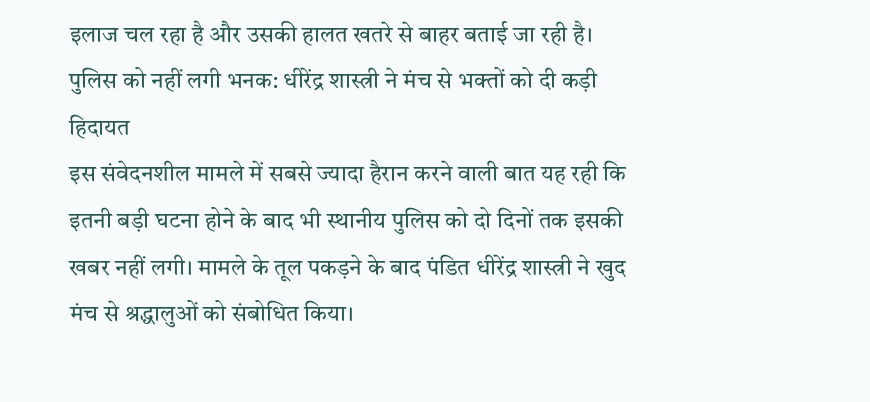इलाज चल रहा है और उसकी हालत खतरे से बाहर बताई जा रही है।
पुलिस को नहीं लगी भनक: धीरेंद्र शास्त्री ने मंच से भक्तों को दी कड़ी हिदायत
इस संवेदनशील मामले में सबसे ज्यादा हैरान करने वाली बात यह रही कि इतनी बड़ी घटना होने के बाद भी स्थानीय पुलिस को दो दिनों तक इसकी खबर नहीं लगी। मामले के तूल पकड़ने के बाद पंडित धीरेंद्र शास्त्री ने खुद मंच से श्रद्धालुओं को संबोधित किया।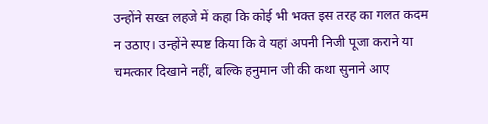उन्होंने सख्त लहजे में कहा कि कोई भी भक्त इस तरह का गलत कदम न उठाए। उन्होंने स्पष्ट किया कि वे यहां अपनी निजी पूजा कराने या चमत्कार दिखाने नहीं, बल्कि हनुमान जी की कथा सुनाने आए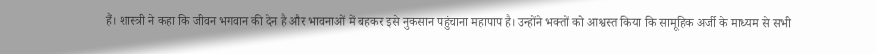हैं। शास्त्री ने कहा कि जीवन भगवान की देन है और भावनाओं में बहकर इसे नुकसान पहुंचाना महापाप है। उन्होंने भक्तों को आश्वस्त किया कि सामूहिक अर्जी के माध्यम से सभी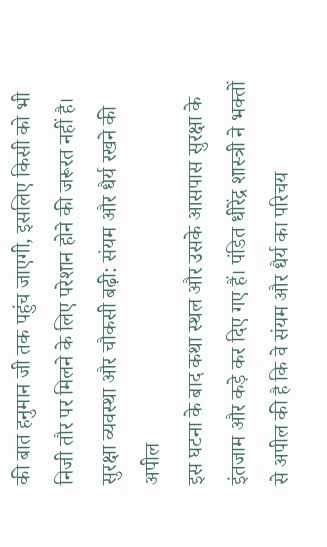की बात हनुमान जी तक पहुंच जाएगी, इसलिए किसी को भी निजी तौर पर मिलने के लिए परेशान होने की जरूरत नहीं है।
सुरक्षा व्यवस्था और चौकसी बढ़ी: संयम और धैर्य रखने की अपील
इस घटना के बाद कथा स्थल और उसके आसपास सुरक्षा के इंतजाम और कड़े कर दिए गए हैं। पंडित धीरेंद्र शास्त्री ने भक्तों से अपील की है कि वे संयम और धैर्य का परिचय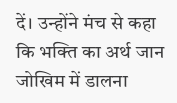दें। उन्होंने मंच से कहा कि भक्ति का अर्थ जान जोखिम में डालना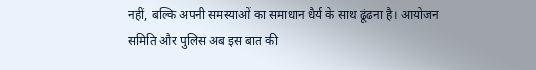नहीं, बल्कि अपनी समस्याओं का समाधान धैर्य के साथ ढूंढना है। आयोजन समिति और पुलिस अब इस बात की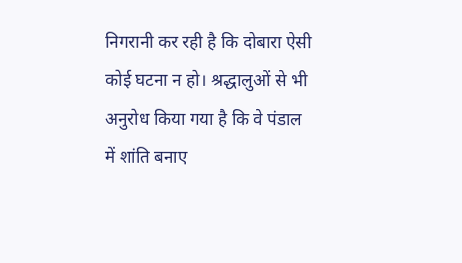निगरानी कर रही है कि दोबारा ऐसी कोई घटना न हो। श्रद्धालुओं से भी अनुरोध किया गया है कि वे पंडाल में शांति बनाए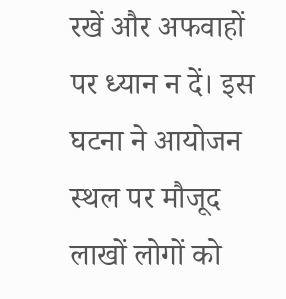रखें और अफवाहों पर ध्यान न दें। इस घटना ने आयोजन स्थल पर मौजूद लाखों लोगों को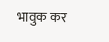भावुक कर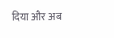दिया और अब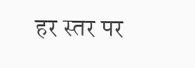हर स्तर पर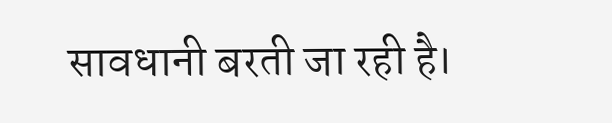सावधानी बरती जा रही है।